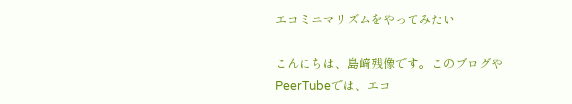エコミニマリズムをやってみたい

こんにちは、島﨑残像です。このブログやPeerTubeでは、エコ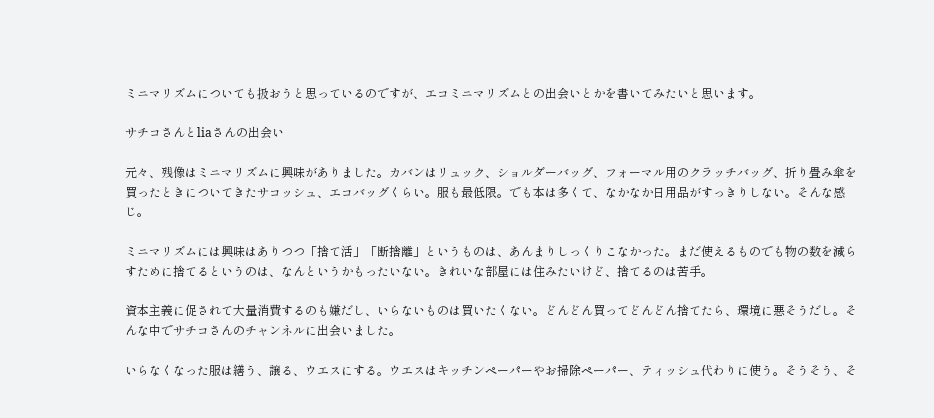ミニマリズムについても扱おうと思っているのですが、エコミニマリズムとの出会いとかを書いてみたいと思います。

サチコさんとliaさんの出会い

元々、残像はミニマリズムに興味がありました。カバンはリュック、ショルダーバッグ、フォーマル用のクラッチバッグ、折り畳み傘を買ったときについてきたサコッシュ、エコバッグくらい。服も最低限。でも本は多くて、なかなか日用品がすっきりしない。そんな感じ。

ミニマリズムには興味はありつつ「捨て活」「断捨離」というものは、あんまりしっくりこなかった。まだ使えるものでも物の数を減らすために捨てるというのは、なんというかもったいない。きれいな部屋には住みたいけど、捨てるのは苦手。

資本主義に促されて大量消費するのも嫌だし、いらないものは買いたくない。どんどん買ってどんどん捨てたら、環境に悪そうだし。そんな中でサチコさんのチャンネルに出会いました。

いらなくなった服は繕う、譲る、ウエスにする。ウエスはキッチンペーパーやお掃除ペーパー、ティッシュ代わりに使う。そうそう、そ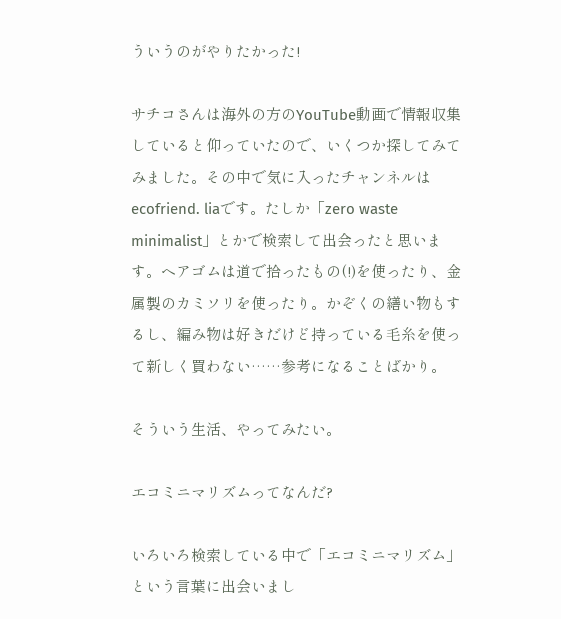ういうのがやりたかった!

サチコさんは海外の方のYouTube動画で情報収集していると仰っていたので、いくつか探してみてみました。その中で気に入ったチャンネルはecofriend. liaです。たしか「zero waste minimalist」とかで検索して出会ったと思います。ヘアゴムは道で拾ったもの(!)を使ったり、金属製のカミソリを使ったり。かぞくの繕い物もするし、編み物は好きだけど持っている毛糸を使って新しく買わない……参考になることばかり。

そういう生活、やってみたい。

エコミニマリズムってなんだ?

いろいろ検索している中で「エコミニマリズム」という言葉に出会いまし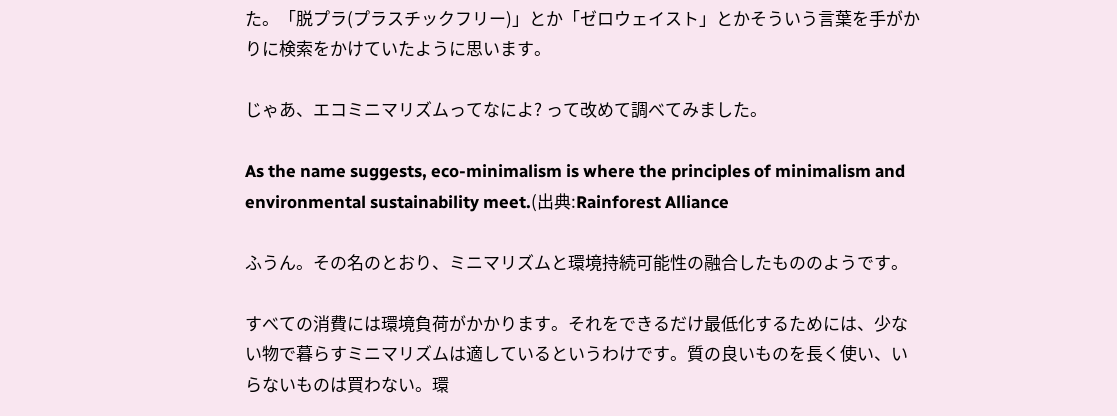た。「脱プラ(プラスチックフリー)」とか「ゼロウェイスト」とかそういう言葉を手がかりに検索をかけていたように思います。

じゃあ、エコミニマリズムってなによ? って改めて調べてみました。

As the name suggests, eco-minimalism is where the principles of minimalism and environmental sustainability meet.(出典:Rainforest Alliance

ふうん。その名のとおり、ミニマリズムと環境持続可能性の融合したもののようです。

すべての消費には環境負荷がかかります。それをできるだけ最低化するためには、少ない物で暮らすミニマリズムは適しているというわけです。質の良いものを長く使い、いらないものは買わない。環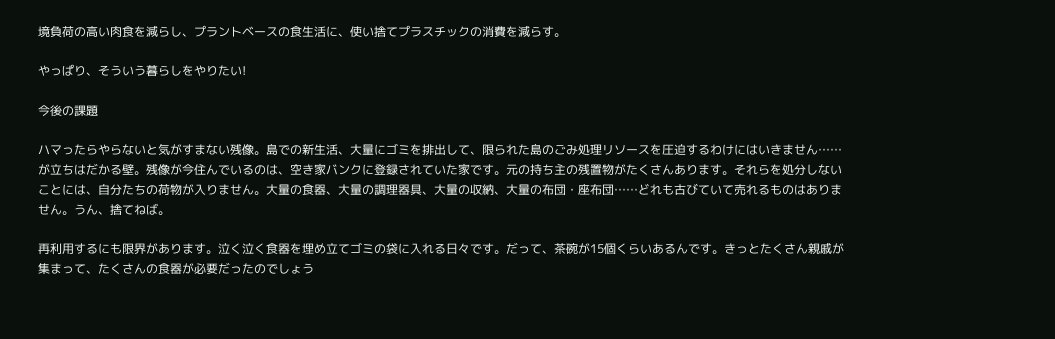境負荷の高い肉食を減らし、プラントベースの食生活に、使い捨てプラスチックの消費を減らす。

やっぱり、そういう暮らしをやりたい!

今後の課題

ハマったらやらないと気がすまない残像。島での新生活、大量にゴミを排出して、限られた島のごみ処理リソースを圧迫するわけにはいきません……が立ちはだかる壁。残像が今住んでいるのは、空き家バンクに登録されていた家です。元の持ち主の残置物がたくさんあります。それらを処分しないことには、自分たちの荷物が入りません。大量の食器、大量の調理器具、大量の収納、大量の布団・座布団……どれも古びていて売れるものはありません。うん、捨てねば。

再利用するにも限界があります。泣く泣く食器を埋め立てゴミの袋に入れる日々です。だって、茶碗が15個くらいあるんです。きっとたくさん親戚が集まって、たくさんの食器が必要だったのでしょう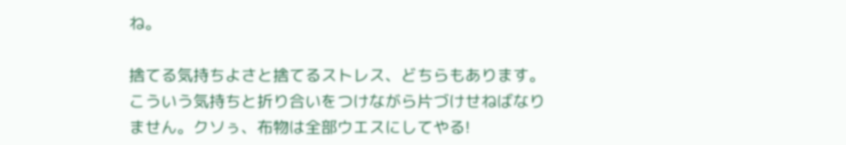ね。

捨てる気持ちよさと捨てるストレス、どちらもあります。こういう気持ちと折り合いをつけながら片づけせねばなりません。クソぅ、布物は全部ウエスにしてやる!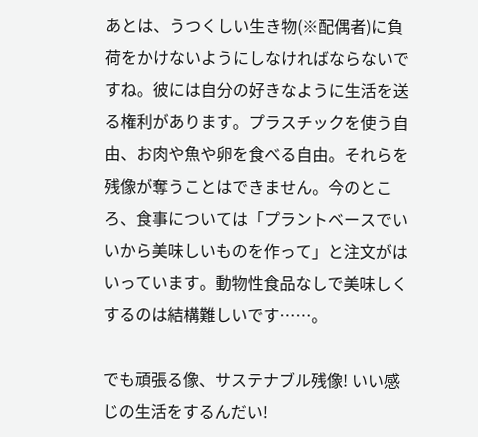あとは、うつくしい生き物(※配偶者)に負荷をかけないようにしなければならないですね。彼には自分の好きなように生活を送る権利があります。プラスチックを使う自由、お肉や魚や卵を食べる自由。それらを残像が奪うことはできません。今のところ、食事については「プラントベースでいいから美味しいものを作って」と注文がはいっています。動物性食品なしで美味しくするのは結構難しいです……。

でも頑張る像、サステナブル残像! いい感じの生活をするんだい!